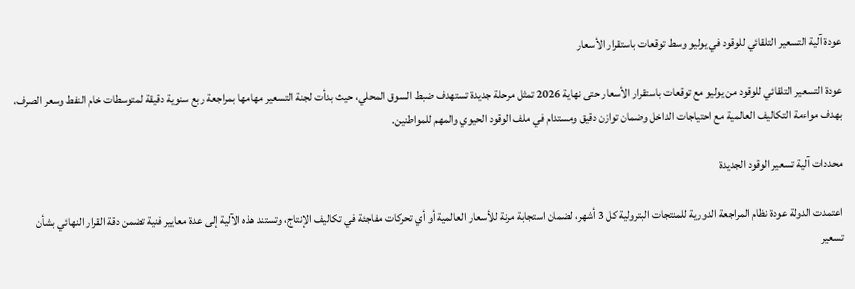عودة آلية التسعير التلقائي للوقود في يوليو وسط توقعات باستقرار الأسعار

عودة التسعير التلقائي للوقود من يوليو مع توقعات باستقرار الأسعار حتى نهاية 2026 تمثل مرحلة جديدة تستهدف ضبط السوق المحلي، حيث بدأت لجنة التسعير مهامها بمراجعة ربع سنوية دقيقة لمتوسطات خام النفط وسعر الصرف، بهدف مواءمة التكاليف العالمية مع احتياجات الداخل وضمان توازن دقيق ومستدام في ملف الوقود الحيوي والمهم للمواطنين.

محددات آلية تسعير الوقود الجديدة

اعتمدت الدولة عودة نظام المراجعة الدورية للمنتجات البترولية كل 3 أشهر، لضمان استجابة مرنة للأسعار العالمية أو أي تحركات مفاجئة في تكاليف الإنتاج، وتستند هذه الآلية إلى عدة معايير فنية تضمن دقة القرار النهائي بشأن تسعير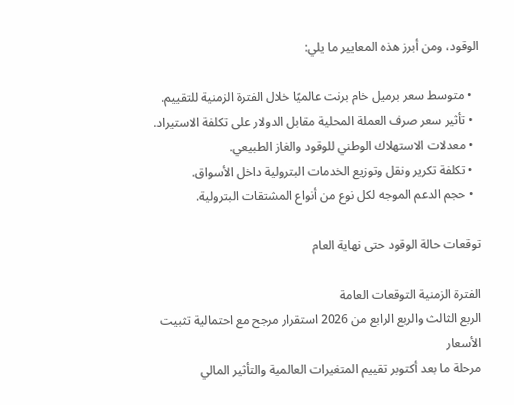الوقود، ومن أبرز هذه المعايير ما يلي:

  • متوسط سعر برميل خام برنت عالميًا خلال الفترة الزمنية للتقييم.
  • تأثير سعر صرف العملة المحلية مقابل الدولار على تكلفة الاستيراد.
  • معدلات الاستهلاك الوطني للوقود والغاز الطبيعي.
  • تكلفة تكرير ونقل وتوزيع الخدمات البترولية داخل الأسواق.
  • حجم الدعم الموجه لكل نوع من أنواع المشتقات البترولية.

توقعات حالة الوقود حتى نهاية العام

الفترة الزمنية التوقعات العامة
الربع الثالث والربع الرابع من 2026 استقرار مرجح مع احتمالية تثبيت الأسعار
مرحلة ما بعد أكتوبر تقييم المتغيرات العالمية والتأثير المالي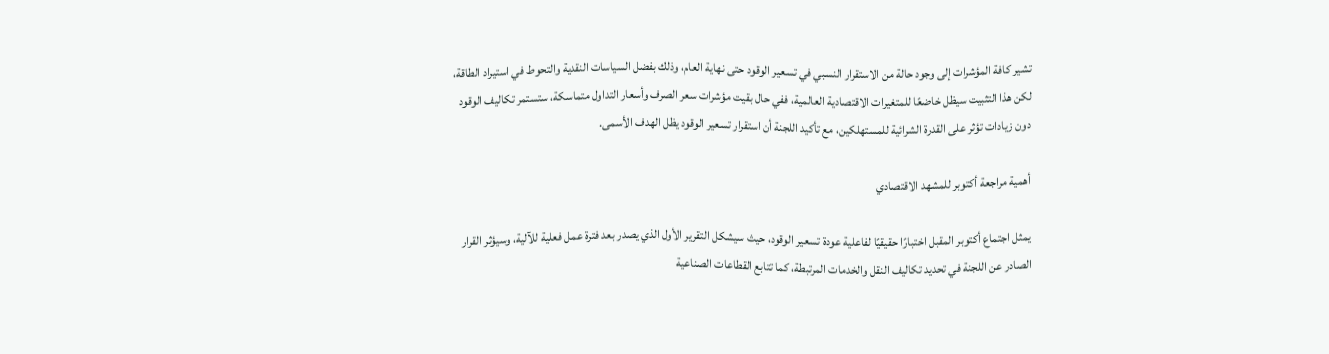تشير كافة المؤشرات إلى وجود حالة من الاستقرار النسبي في تسعير الوقود حتى نهاية العام، وذلك بفضل السياسات النقدية والتحوط في استيراد الطاقة، لكن هذا التثبيت سيظل خاضعًا للمتغيرات الاقتصادية العالمية، ففي حال بقيت مؤشرات سعر الصرف وأسعار التداول متماسكة، ستستمر تكاليف الوقود دون زيادات تؤثر على القدرة الشرائية للمستهلكين، مع تأكيد اللجنة أن استقرار تسعير الوقود يظل الهدف الأسمى.

أهمية مراجعة أكتوبر للمشهد الاقتصادي

يمثل اجتماع أكتوبر المقبل اختبارًا حقيقيًا لفاعلية عودة تسعير الوقود، حيث سيشكل التقرير الأول الذي يصدر بعد فترة عمل فعلية للآلية، وسيؤثر القرار الصادر عن اللجنة في تحديد تكاليف النقل والخدمات المرتبطة، كما تتابع القطاعات الصناعية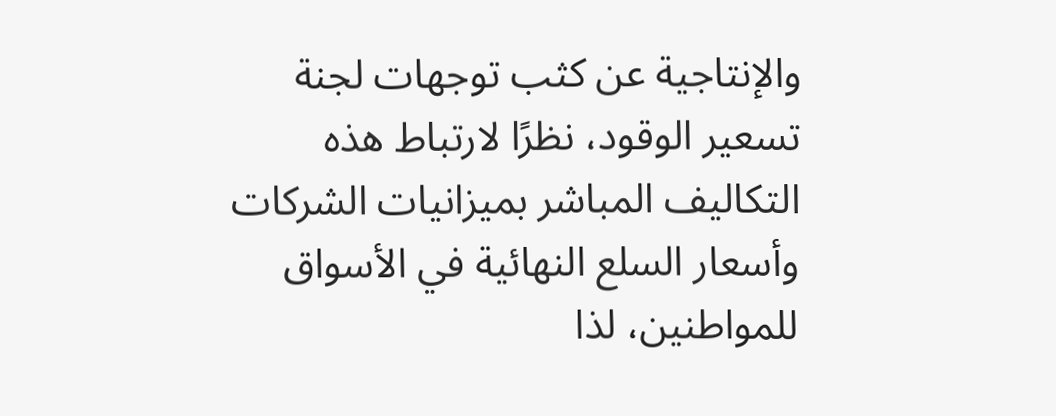والإنتاجية عن كثب توجهات لجنة تسعير الوقود، نظرًا لارتباط هذه التكاليف المباشر بميزانيات الشركات وأسعار السلع النهائية في الأسواق للمواطنين، لذا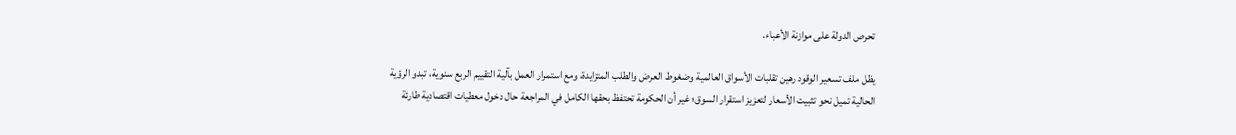تحرص الدولة على موازنة الأعباء.

يظل ملف تسعير الوقود رهين تقلبات الأسواق العالمية وضغوط العرض والطلب المتزايدة، ومع استمرار العمل بآلية التقييم الربع سنوية، تبدو الرؤية الحالية تميل نحو تثبيت الأسعار لتعزيز استقرار السوق؛ غير أن الحكومة تحتفظ بحقها الكامل في المراجعة حال دخول معطيات اقتصادية طارئة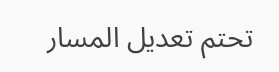تحتم تعديل المسار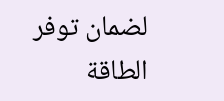لضمان توفر الطاقة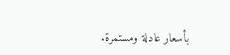بأسعار عادلة ومستمرة.